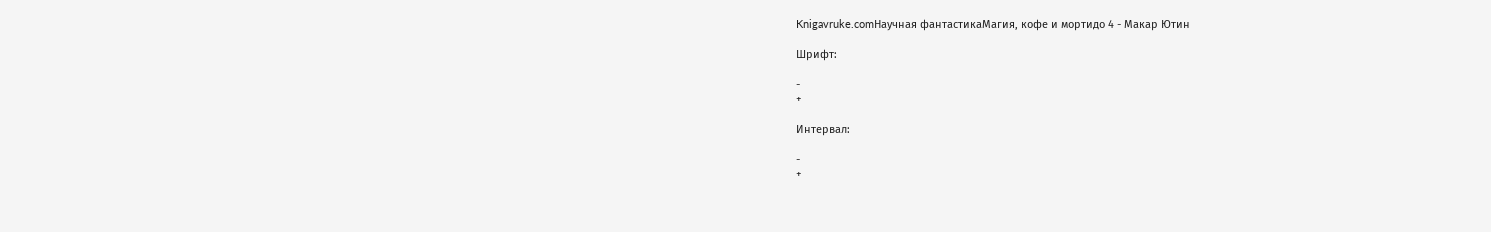Knigavruke.comНаучная фантастикаМагия, кофе и мортидо 4 - Макар Ютин

Шрифт:

-
+

Интервал:

-
+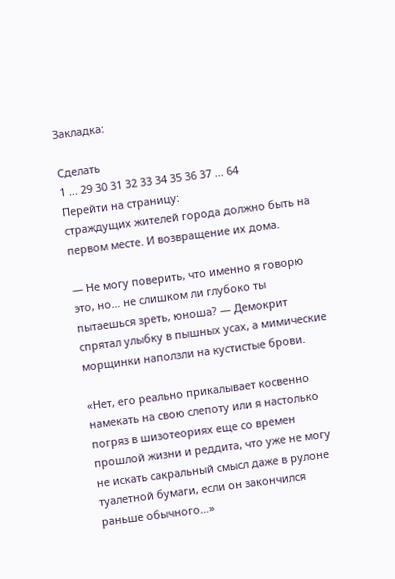Закладка:

Сделать
1 ... 29 30 31 32 33 34 35 36 37 ... 64
Перейти на страницу:
страждущих жителей города должно быть на первом месте. И возвращение их дома.

— Не могу поверить, что именно я говорю это, но… не слишком ли глубоко ты пытаешься зреть, юноша? — Демокрит спрятал улыбку в пышных усах, а мимические морщинки наползли на кустистые брови.

«Нет, его реально прикалывает косвенно намекать на свою слепоту или я настолько погряз в шизотеориях еще со времен прошлой жизни и реддита, что уже не могу не искать сакральный смысл даже в рулоне туалетной бумаги, если он закончился раньше обычного…»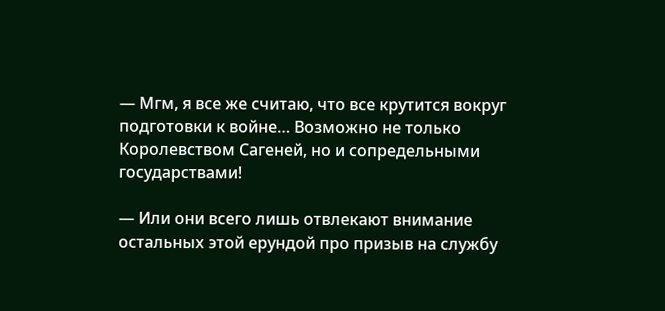— Мгм, я все же считаю, что все крутится вокруг подготовки к войне… Возможно не только Королевством Сагеней, но и сопредельными государствами!

— Или они всего лишь отвлекают внимание остальных этой ерундой про призыв на службу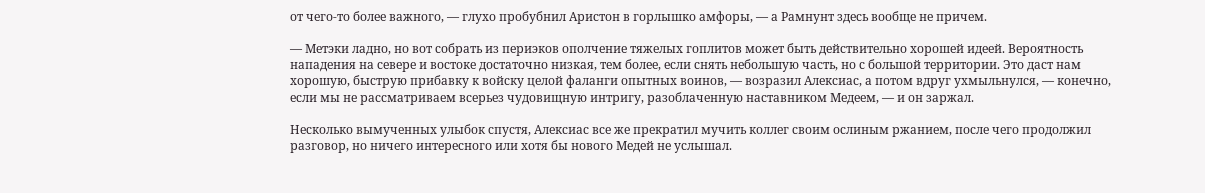от чего-то более важного, — глухо пробубнил Аристон в горлышко амфоры, — а Рамнунт здесь вообще не причем.

— Метэки ладно, но вот собрать из периэков ополчение тяжелых гоплитов может быть действительно хорошей идеей. Вероятность нападения на севере и востоке достаточно низкая, тем более, если снять небольшую часть, но с большой территории. Это даст нам хорошую, быструю прибавку к войску целой фаланги опытных воинов, — возразил Алексиас, а потом вдруг ухмыльнулся, — конечно, если мы не рассматриваем всерьез чудовищную интригу, разоблаченную наставником Медеем, — и он заржал.

Несколько вымученных улыбок спустя, Алексиас все же прекратил мучить коллег своим ослиным ржанием, после чего продолжил разговор, но ничего интересного или хотя бы нового Медей не услышал.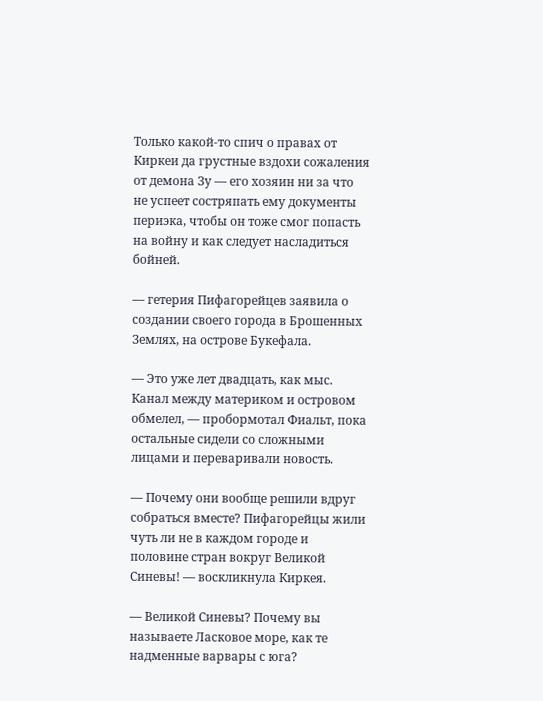Только какой-то спич о правах от Киркеи да грустные вздохи сожаления от демона Зу — его хозяин ни за что не успеет состряпать ему документы периэка, чтобы он тоже смог попасть на войну и как следует насладиться бойней.

— гетерия Пифагорейцев заявила о создании своего города в Брошенных Землях, на острове Букефала.

— Это уже лет двадцать, как мыс. Канал между материком и островом обмелел, — пробормотал Фиальт, пока остальные сидели со сложными лицами и переваривали новость.

— Почему они вообще решили вдруг собраться вместе? Пифагорейцы жили чуть ли не в каждом городе и половине стран вокруг Великой Синевы! — воскликнула Киркея.

— Великой Синевы? Почему вы называете Ласковое море, как те надменные варвары с юга?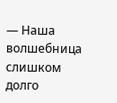— Наша волшебница слишком долго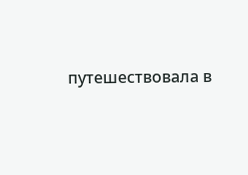путешествовала в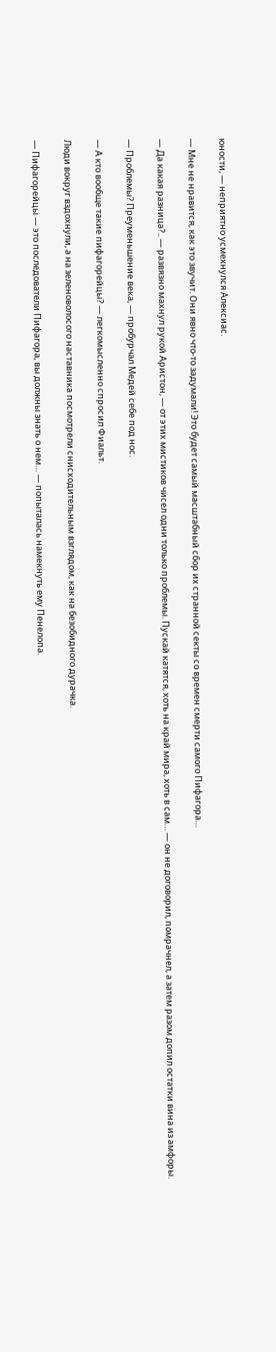юности, — неприятно усмехнулся Алексиас.

— Мне не нравится, как это звучит. Они явно что-то задумали! Это будет самый масштабный сбор их странной секты со времен смерти самого Пифагора…

— Да какая разница?.. — развязно махнул рукой Аристон, — от этих мистиков чисел одни только проблемы. Пускай катятся, хоть на край мира, хоть в сам… — он не договорил, помрачнел, а затем разом допил остатки вина из амфоры.

— Проблемы? Преуменьшение века, — пробурчал Медей себе под нос.

— А кто вообще такие пифагорейцы? — легкомысленно спросил Фиальт.

Люди вокруг вздохнули, а на зеленоволосого наставника посмотрели снисходительным взглядом, как на безобидного дурачка.

— Пифагорейцы — это последователи Пифагора, вы должны знать о нем… — попыталась намекнуть ему Пенелопа.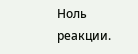Ноль реакции.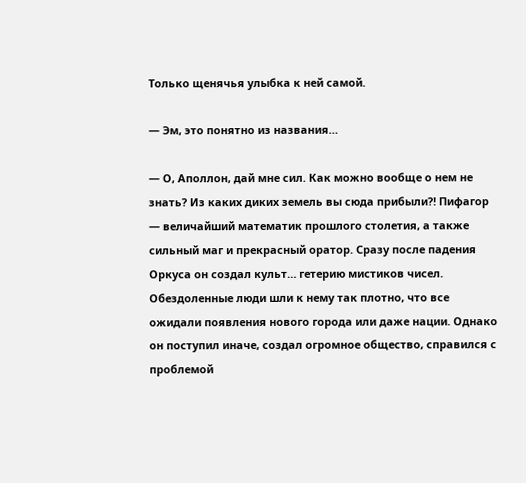Только щенячья улыбка к ней самой.

— Эм, это понятно из названия…

— О, Аполлон, дай мне сил. Как можно вообще о нем не знать? Из каких диких земель вы сюда прибыли⁈ Пифагор — величайший математик прошлого столетия, а также сильный маг и прекрасный оратор. Сразу после падения Оркуса он создал культ… гетерию мистиков чисел. Обездоленные люди шли к нему так плотно, что все ожидали появления нового города или даже нации. Однако он поступил иначе, создал огромное общество, справился с проблемой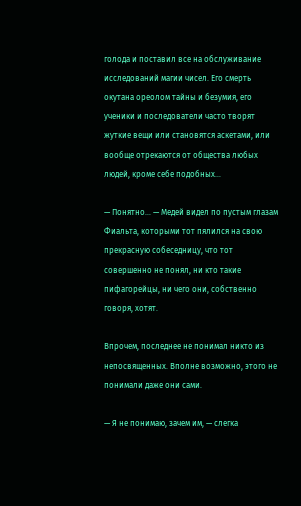голода и поставил все на обслуживание исследований магии чисел. Его смерть окутана ореолом тайны и безумия, его ученики и последователи часто творят жуткие вещи или становятся аскетами, или вообще отрекаются от общества любых людей, кроме себе подобных…

— Понятно… — Медей видел по пустым глазам Фиальта, которыми тот пялился на свою прекрасную собеседницу, что тот совершенно не понял, ни кто такие пифагорейцы, ни чего они, собственно говоря, хотят.

Впрочем, последнее не понимал никто из непосвященных. Вполне возможно, этого не понимали даже они сами.

— Я не понимаю, зачем им, — слегка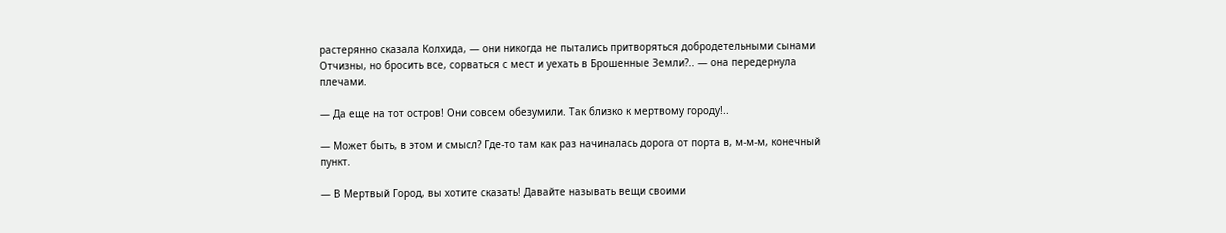растерянно сказала Колхида, — они никогда не пытались притворяться добродетельными сынами Отчизны, но бросить все, сорваться с мест и уехать в Брошенные Земли?.. — она передернула плечами.

— Да еще на тот остров! Они совсем обезумили. Так близко к мертвому городу!..

— Может быть, в этом и смысл? Где-то там как раз начиналась дорога от порта в, м-м-м, конечный пункт.

— В Мертвый Город, вы хотите сказать! Давайте называть вещи своими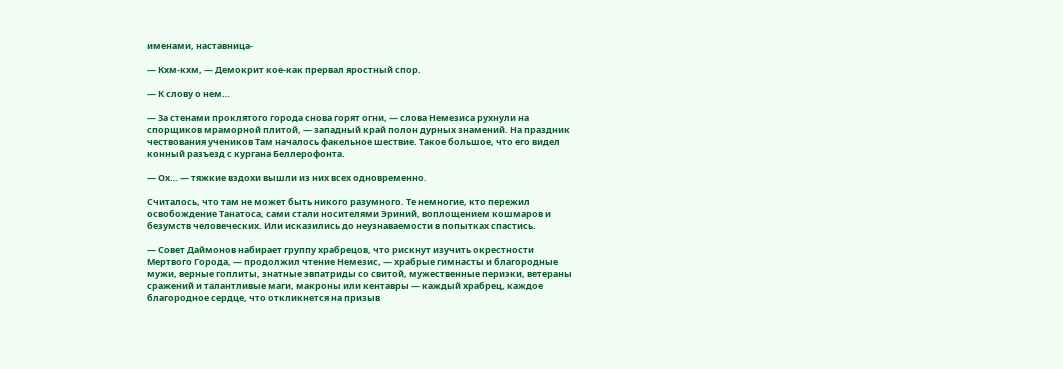именами, наставница-

— Кхм-кхм, — Демокрит кое-как прервал яростный спор.

— К слову о нем…

— За стенами проклятого города снова горят огни, — слова Немезиса рухнули на спорщиков мраморной плитой, — западный край полон дурных знамений. На праздник чествования учеников Там началось факельное шествие. Такое большое, что его видел конный разъезд с кургана Беллерофонта.

— Ох… — тяжкие вздохи вышли из них всех одновременно.

Считалось, что там не может быть никого разумного. Те немногие, кто пережил освобождение Танатоса, сами стали носителями Эриний, воплощением кошмаров и безумств человеческих. Или исказились до неузнаваемости в попытках спастись.

— Совет Даймонов набирает группу храбрецов, что рискнут изучить окрестности Мертвого Города, — продолжил чтение Немезис, — храбрые гимнасты и благородные мужи, верные гоплиты, знатные эвпатриды со свитой, мужественные периэки, ветераны сражений и талантливые маги, макроны или кентавры — каждый храбрец, каждое благородное сердце, что откликнется на призыв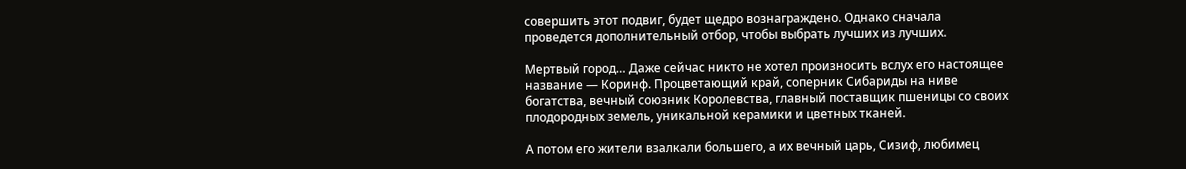совершить этот подвиг, будет щедро вознаграждено. Однако сначала проведется дополнительный отбор, чтобы выбрать лучших из лучших.

Мертвый город… Даже сейчас никто не хотел произносить вслух его настоящее название — Коринф. Процветающий край, соперник Сибариды на ниве богатства, вечный союзник Королевства, главный поставщик пшеницы со своих плодородных земель, уникальной керамики и цветных тканей.

А потом его жители взалкали большего, а их вечный царь, Сизиф, любимец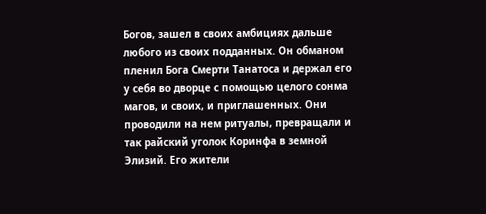Богов, зашел в своих амбициях дальше любого из своих подданных. Он обманом пленил Бога Смерти Танатоса и держал его у себя во дворце с помощью целого сонма магов, и своих, и приглашенных. Они проводили на нем ритуалы, превращали и так райский уголок Коринфа в земной Элизий. Его жители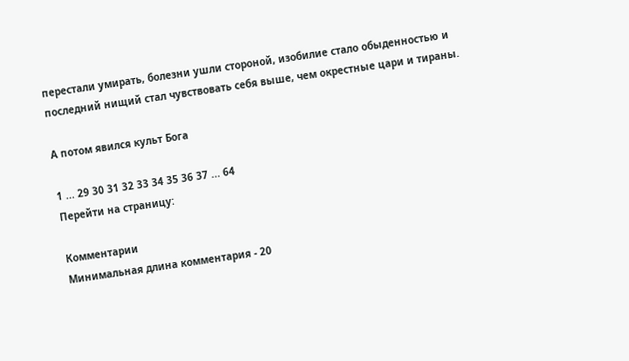перестали умирать, болезни ушли стороной, изобилие стало обыденностью и последний нищий стал чувствовать себя выше, чем окрестные цари и тираны.

А потом явился культ Бога

1 ... 29 30 31 32 33 34 35 36 37 ... 64
Перейти на страницу:

Комментарии
Минимальная длина комментария - 20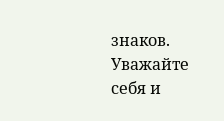знаков. Уважайте себя и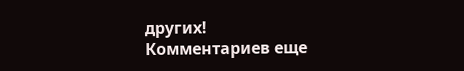других!
Комментариев еще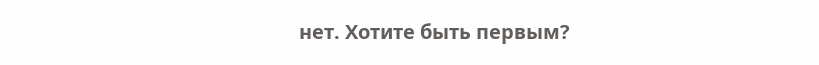нет. Хотите быть первым?